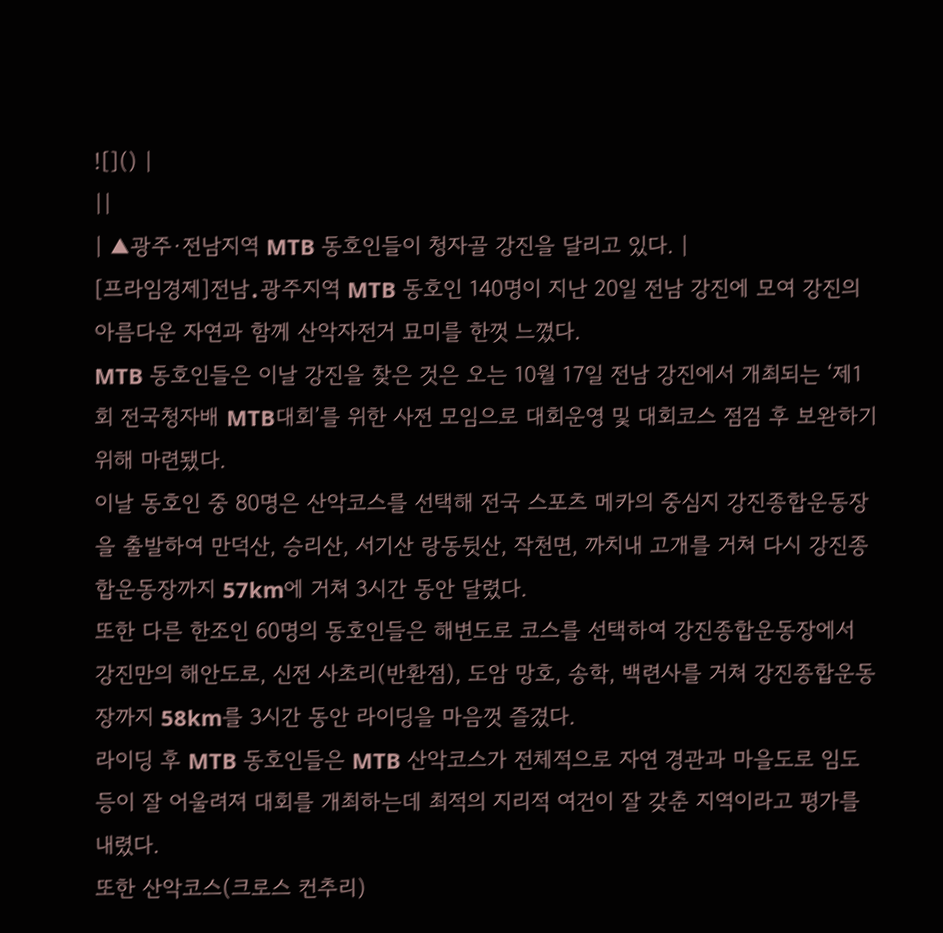![]() |
||
| ▲광주·전남지역 MTB 동호인들이 청자골 강진을 달리고 있다. |
[프라임경제]전남․광주지역 MTB 동호인 140명이 지난 20일 전남 강진에 모여 강진의 아름다운 자연과 함께 산악자전거 묘미를 한껏 느꼈다.
MTB 동호인들은 이날 강진을 찾은 것은 오는 10월 17일 전남 강진에서 개최되는 ‘제1회 전국청자배 MTB대회’를 위한 사전 모임으로 대회운영 및 대회코스 점검 후 보완하기 위해 마련됐다.
이날 동호인 중 80명은 산악코스를 선택해 전국 스포츠 메카의 중심지 강진종합운동장을 출발하여 만덕산, 승리산, 서기산 랑동뒷산, 작천면, 까치내 고개를 거쳐 다시 강진종합운동장까지 57km에 거쳐 3시간 동안 달렸다.
또한 다른 한조인 60명의 동호인들은 해변도로 코스를 선택하여 강진종합운동장에서 강진만의 해안도로, 신전 사초리(반환점), 도암 망호, 송학, 백련사를 거쳐 강진종합운동장까지 58km를 3시간 동안 라이딩을 마음껏 즐겼다.
라이딩 후 MTB 동호인들은 MTB 산악코스가 전체적으로 자연 경관과 마을도로 임도 등이 잘 어울려져 대회를 개최하는데 최적의 지리적 여건이 잘 갖춘 지역이라고 평가를 내렸다.
또한 산악코스(크로스 컨추리)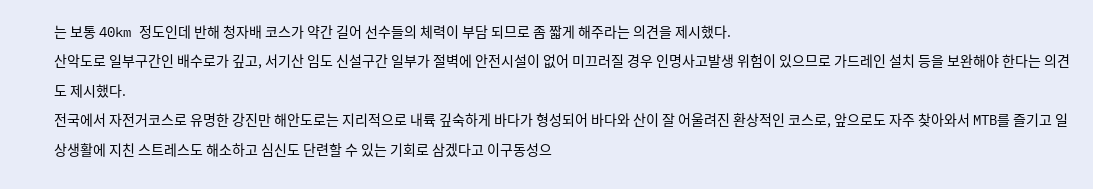는 보통 40km 정도인데 반해 청자배 코스가 약간 길어 선수들의 체력이 부담 되므로 좀 짧게 해주라는 의견을 제시했다.
산악도로 일부구간인 배수로가 깊고, 서기산 임도 신설구간 일부가 절벽에 안전시설이 없어 미끄러질 경우 인명사고발생 위험이 있으므로 가드레인 설치 등을 보완해야 한다는 의견도 제시했다.
전국에서 자전거코스로 유명한 강진만 해안도로는 지리적으로 내륙 깊숙하게 바다가 형성되어 바다와 산이 잘 어울려진 환상적인 코스로, 앞으로도 자주 찾아와서 MTB를 즐기고 일상생활에 지친 스트레스도 해소하고 심신도 단련할 수 있는 기회로 삼겠다고 이구동성으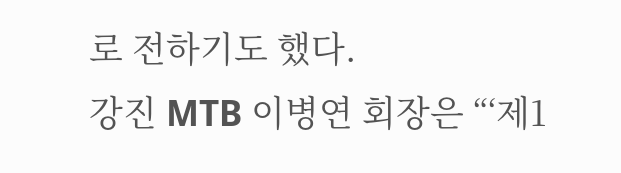로 전하기도 했다.
강진 MTB 이병연 회장은 “‘제1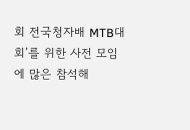회 전국청자배 MTB대회’를 위한 사전 모임에 많은 참석해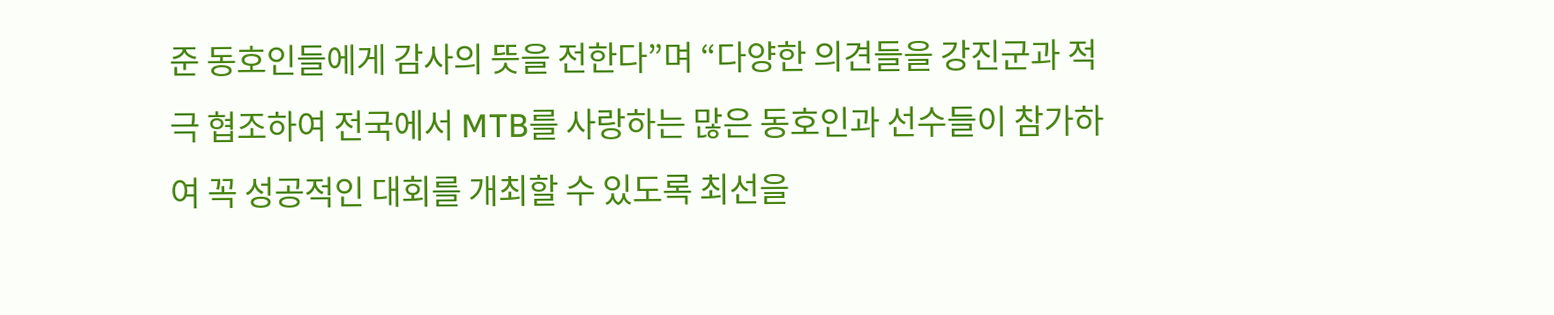준 동호인들에게 감사의 뜻을 전한다”며 “다양한 의견들을 강진군과 적극 협조하여 전국에서 MTB를 사랑하는 많은 동호인과 선수들이 참가하여 꼭 성공적인 대회를 개최할 수 있도록 최선을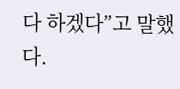다 하겠다”고 말했다.